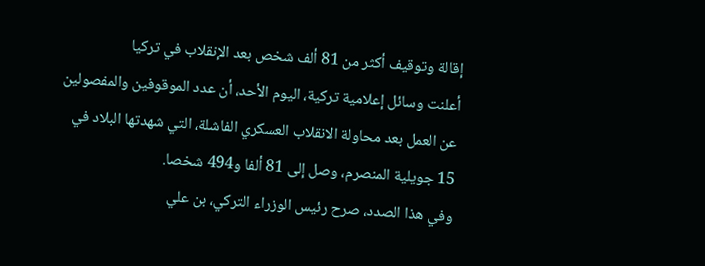إقالة وتوقيف أكثر من 81 ألف شخص بعد الإنقلاب في تركيا
أعلنت وسائل إعلامية تركية، اليوم الأحد، أن عدد الموقوفين والمفصولين عن العمل بعد محاولة الانقلاب العسكري الفاشلة، التي شهدتها البلاد في 15 جويلية المنصرم، وصل إلى 81 ألفا و494 شخصا.
وفي هذا الصدد، صرح رئيس الوزراء التركي، بن علي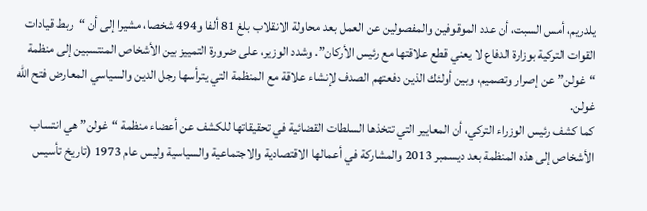يلدريم، أمس السبت، أن عدد الموقوفين والمفصولين عن العمل بعد محاولة الانقلاب بلغ 81 ألفا و494 شخصا، مشيرا إلى أن “ربط قيادات القوات التركية بوزارة الدفاع لا يعني قطع علاقتها مع رئيس الأركان”. وشدد الوزير، على ضرورة التمييز بين الأشخاص المنتسبين إلى منظمة “غولن” عن إصرار وتصميم، وبين أولئك الذين دفعتهم الصدف لإنشاء علاقة مع المنظمة التي يترأسها رجل الدين والسياسي المعارض فتح الله غولن.
كما كشف رئيس الوزراء التركي، أن المعايير التي تتخذها السلطات القضائية في تحقيقاتها للكشف عن أعضاء منظمة “غولن” هي انتساب الأشخاص إلى هذه المنظمة بعد ديسمبر 2013 والمشاركة في أعمالها الاقتصادية والاجتماعية والسياسية وليس عام 1973 (تاريخ تأسيس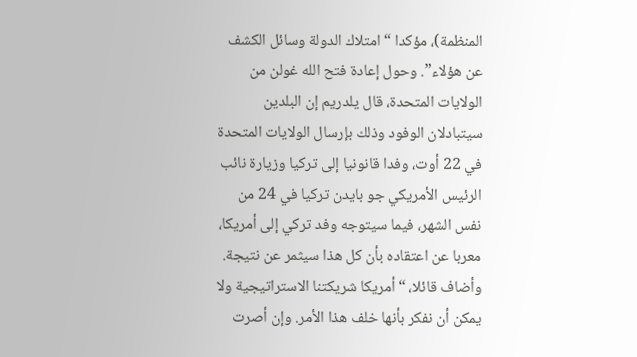المنظمة)، مؤكدا “امتلاك الدولة وسائل الكشف عن هؤلاء”. وحول إعادة فتح الله غولن من الولايات المتحدة، قال يلدريم إن البلدين سيتبادلان الوفود وذلك بإرسال الولايات المتحدة في 22 أوت، وفدا قانونيا إلى تركيا وزيارة نائب الرئيس الأمريكي جو بايدن تركيا في 24 من نفس الشهر، فيما سيتوجه وفد تركي إلى أمريكا، معربا عن اعتقاده بأن كل هذا سيثمر عن نتيجة. وأضاف قائلا، “أمريكا شريكتنا الاستراتيجية ولا يمكن أن نفكر بأنها خلف هذا الأمر. وإن أصرت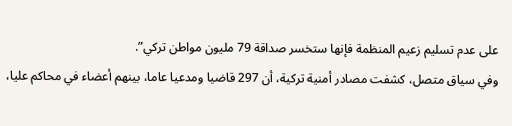على عدم تسليم زعيم المنظمة فإنها ستخسر صداقة 79 مليون مواطن تركي”.
وفي سياق متصل، كشفت مصادر أمنية تركية، أن 297 قاضيا ومدعيا عاما، بينهم أعضاء في محاكم عليا،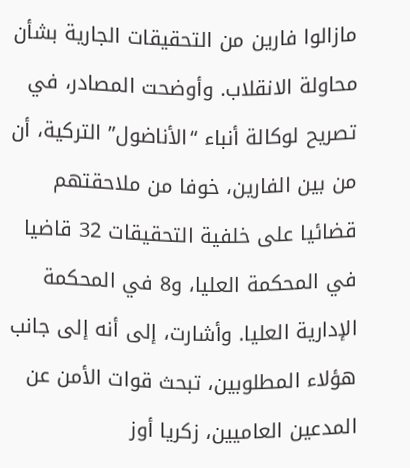مازالوا فارين من التحقيقات الجارية بشأن محاولة الانقلاب. وأوضحت المصادر، في تصريح لوكالة أنباء “الأناضول” التركية، أن من بين الفارين، خوفا من ملاحقتهم قضائيا على خلفية التحقيقات 32 قاضيا في المحكمة العليا، و8 في المحكمة الإدارية العليا. وأشارت، إلى أنه إلى جانب هؤلاء المطلوبين، تبحث قوات الأمن عن المدعين العاميين، زكريا أوز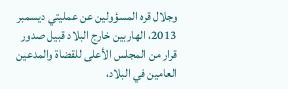وجلال قره المسؤولين عن عمليتي ديسمبر 2013، الهاربين خارج البلاد قبيل صدور قرار من المجلس الأعلى للقضاة والمدعين العامين في البلاد،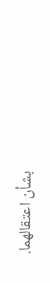بشأن اعتقالهما.